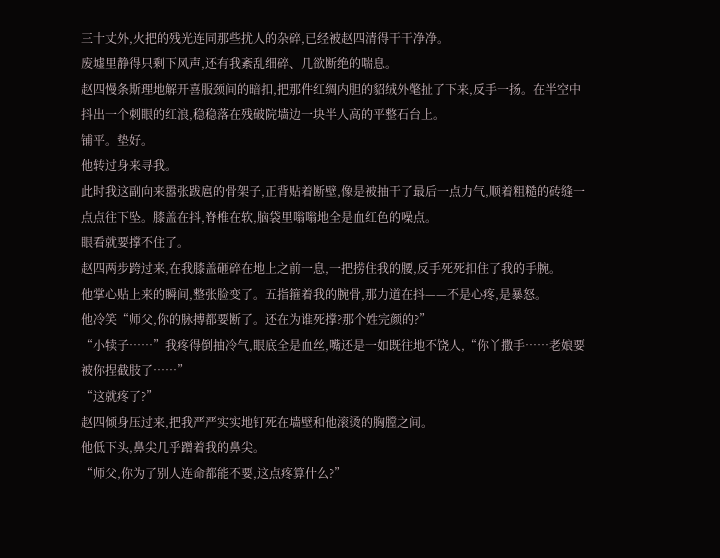三十丈外,火把的残光连同那些扰人的杂碎,已经被赵四清得干干净净。
废墟里静得只剩下风声,还有我紊乱细碎、几欲断绝的喘息。
赵四慢条斯理地解开喜服颈间的暗扣,把那件红绸内胆的貂绒外氅扯了下来,反手一扬。在半空中抖出一个刺眼的红浪,稳稳落在残破院墙边一块半人高的平整石台上。
铺平。垫好。
他转过身来寻我。
此时我这副向来嚣张跋扈的骨架子,正背贴着断壁,像是被抽干了最后一点力气,顺着粗糙的砖缝一点点往下坠。膝盖在抖,脊椎在软,脑袋里嗡嗡地全是血红色的噪点。
眼看就要撑不住了。
赵四两步跨过来,在我膝盖砸碎在地上之前一息,一把捞住我的腰,反手死死扣住了我的手腕。
他掌心贴上来的瞬间,整张脸变了。五指箍着我的腕骨,那力道在抖——不是心疼,是暴怒。
他冷笑“师父,你的脉搏都要断了。还在为谁死撑?那个姓完颜的?”
“小犊子……”我疼得倒抽冷气,眼底全是血丝,嘴还是一如既往地不饶人,“你丫撒手……老娘要被你捏截肢了……”
“这就疼了?”
赵四倾身压过来,把我严严实实地钉死在墙壁和他滚烫的胸膛之间。
他低下头,鼻尖几乎蹭着我的鼻尖。
“师父,你为了别人连命都能不要,这点疼算什么?”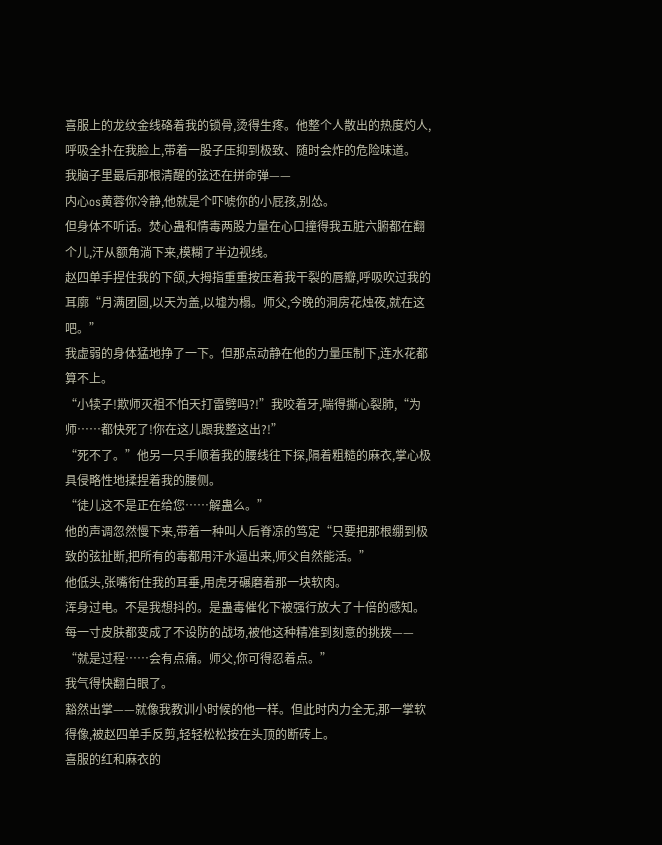喜服上的龙纹金线硌着我的锁骨,烫得生疼。他整个人散出的热度灼人,呼吸全扑在我脸上,带着一股子压抑到极致、随时会炸的危险味道。
我脑子里最后那根清醒的弦还在拼命弹——
内心os黄蓉你冷静,他就是个吓唬你的小屁孩,别怂。
但身体不听话。焚心蛊和情毒两股力量在心口撞得我五脏六腑都在翻个儿,汗从额角淌下来,模糊了半边视线。
赵四单手捏住我的下颌,大拇指重重按压着我干裂的唇瓣,呼吸吹过我的耳廓“月满团圆,以天为盖,以墟为榻。师父,今晚的洞房花烛夜,就在这吧。”
我虚弱的身体猛地挣了一下。但那点动静在他的力量压制下,连水花都算不上。
“小犊子!欺师灭祖不怕天打雷劈吗?!”我咬着牙,喘得撕心裂肺,“为师……都快死了!你在这儿跟我整这出?!”
“死不了。”他另一只手顺着我的腰线往下探,隔着粗糙的麻衣,掌心极具侵略性地揉捏着我的腰侧。
“徒儿这不是正在给您……解蛊么。”
他的声调忽然慢下来,带着一种叫人后脊凉的笃定“只要把那根绷到极致的弦扯断,把所有的毒都用汗水逼出来,师父自然能活。”
他低头,张嘴衔住我的耳垂,用虎牙碾磨着那一块软肉。
浑身过电。不是我想抖的。是蛊毒催化下被强行放大了十倍的感知。每一寸皮肤都变成了不设防的战场,被他这种精准到刻意的挑拨——
“就是过程……会有点痛。师父,你可得忍着点。”
我气得快翻白眼了。
豁然出掌——就像我教训小时候的他一样。但此时内力全无,那一掌软得像,被赵四单手反剪,轻轻松松按在头顶的断砖上。
喜服的红和麻衣的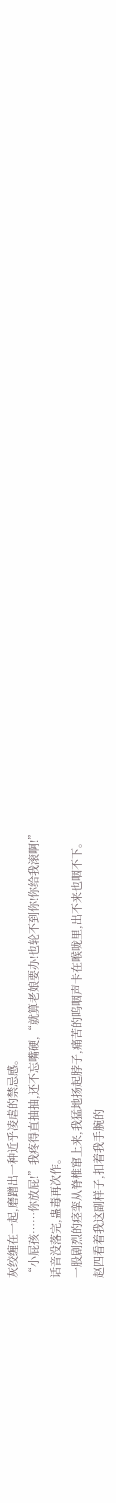灰绞缠在一起,磨蹭出一种近乎凌虐的禁忌感。
“小屁孩……你放屁!”我疼得直抽抽,还不忘嘴硬,“就算老娘要办!也轮不到你!你给我滚啊!”
话音没落完,蛊毒再次作。
一股剧烈的痉挛从脊椎窜上来,我猛地扬起脖子,痛苦的呜咽声卡在喉咙里,出不来也咽不下。
赵四看着我这副样子,扣着我手腕的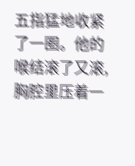五指猛地收紧了一圈。他的喉结滚了又滚,胸腔里压着一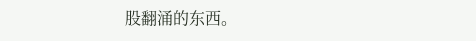股翻涌的东西。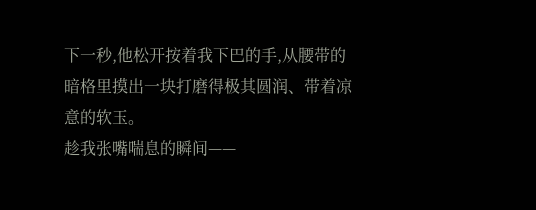下一秒,他松开按着我下巴的手,从腰带的暗格里摸出一块打磨得极其圆润、带着凉意的软玉。
趁我张嘴喘息的瞬间——